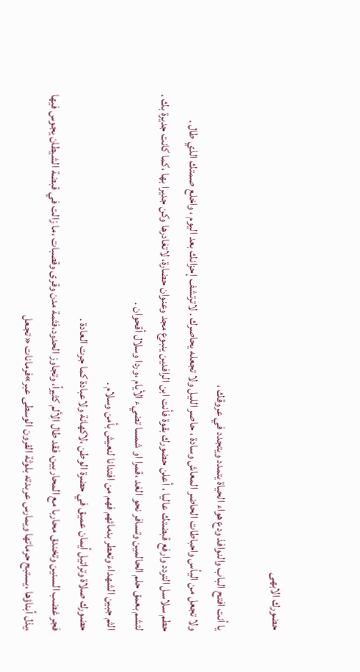حضورك الابهى

يا أنت افتح الباب والنوافذ ودع هواء الحياة يتمدد ويتجدد في عروقك ،
ولا تجعل من اليأس واحباطات الحاضر المعاش وسادة ، حاصر الليل ولا تجعله يحاصرك . لاترتشف إحزانك بعد اليوم ، واخلع صمتك الذي طال .
حطم سلاسل التردد وارفع قبضتك عاليا ، أعلن حضورك بقوة فأنت ابن الرافدين ينبوع مجد وعنوان حضارة، لاتغادرها وكن جديرا بها ،كما كانت جديرة بك .
لتشم بعمق حلم الحالمين وتسافر نحو الغد ،قمرا او شمسا تضيء الأيام ،وردا وسلال أقحوان .
الثم جبين الشهداء وتعطر بدمائهم فهم من افتدانا لنعيش بأمن وسلام .
حضورك صلاة وتراتيل أيمان عميق في حضرة الوطن ،لاكهانة ولاعبادة كما جرت العادة .
فجر غضب السنين وتخندق محاربا مع المحاربين، فقد طال الألم كثيراً، وتجاوز الحدود،فثمة مدن وقرى وقصبات ،ما زالت في قبضة الشيطان يجوس فيها ،يذل أبناؤها ،يستبح حرماتها ويمارس عربدته بلوثة القرون الوسطى عبر»فرمانات « تجعل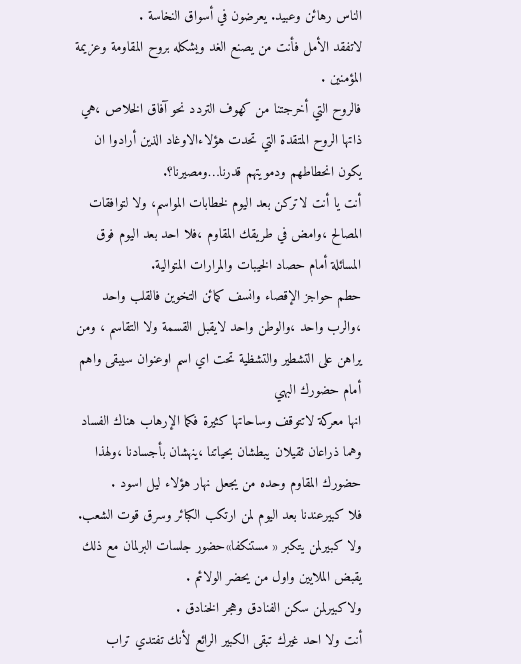الناس رهائن وعبيد. يعرضون في أسواق النخاسة .
لاتفقد الأمل فأنت من يصنع الغد ويشكله بروح المقاومة وعزيمة المؤمنين .
فالروح التي أخرجتنا من كهوف التردد نحو آفاق الخلاص ،هي ذاتها الروح المتقدة التي تحدت هؤلاءالاوغاد الذين أرادوا ان يكون انحطاطهم ودمويتهم قدرنا…ومصيرنا؟.
أنت يا أنت لاتركن بعد اليوم لخطابات المواسم، ولا لتوافقات المصالح ،وامض في طريقك المقاوم ،فلا احد بعد اليوم فوق المسائلة أمام حصاد الخيبات والمرارات المتوالية.
حطم حواجز الإقصاء وانسف كمائن التخوين فالقلب واحد ،والرب واحد ،والوطن واحد لايقبل القسمة ولا التقاسم ، ومن يراهن على التشطير والتشظية تحت اي اسم اوعنوان سيبقى واهم أمام حضورك البهي
انها معركة لاتتوقف وساحاتها كثيرة فكما الإرهاب هناك الفساد وهما ذراعان ثقيلان يبطشان بحياتنا ،ينهشان بأجسادنا ،ولهذا حضورك المقاوم وحده من يجعل نهار هؤلاء ليل اسود .
فلا كبيرعندنا بعد اليوم لمن ارتكب الكبائر وسرق قوت الشعب.
ولا كبيرلمن يتكبر « مستنكفا»حضور جلسات البرلمان مع ذلك يقبض الملايين واول من يحضر الولائم .
ولاكبيرلمن سكن الفنادق وهجر الخنادق .
أنت ولا احد غيرك تبقى الكبير الرائع لأنك تفتدي تراب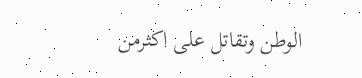الوطن وتقاتل على اكثرمن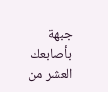جبهة بأصابعك العشر من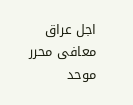اجل عراق معافى محرر موحد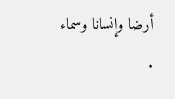أرضا وإنسانا وسماء .